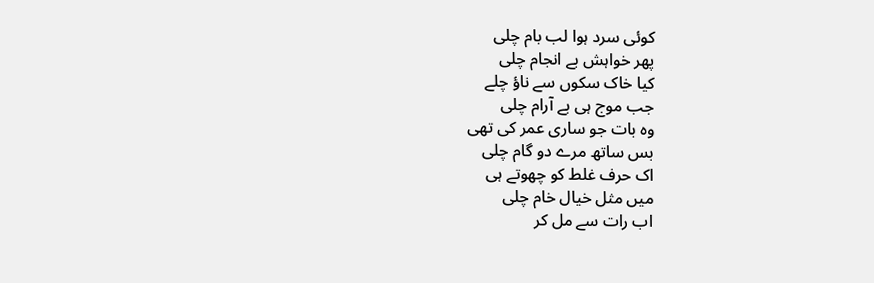کوئی سرد ہوا لب بام چلی
پھر خواہش بے انجام چلی
کیا خاک سکوں سے ناؤ چلے
جب موج ہی بے آرام چلی
وہ بات جو ساری عمر کی تھی
بس ساتھ مرے دو گام چلی
اک حرف غلط کو چھوتے ہی
میں مثل خیال خام چلی
اب رات سے مل کر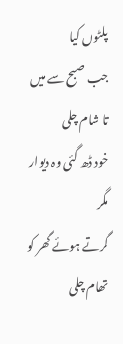پلٹوں کیا
جب صبح سے میں تا شام چلی
خود ڈھ گئی وہ دیوار مگر
گرتے ہوئے گھر کو تھام چلی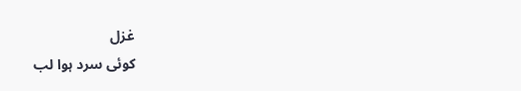غزل
کوئی سرد ہوا لب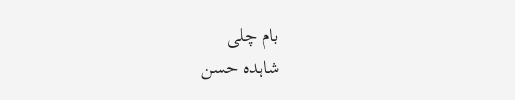بام چلی
شاہدہ حسن